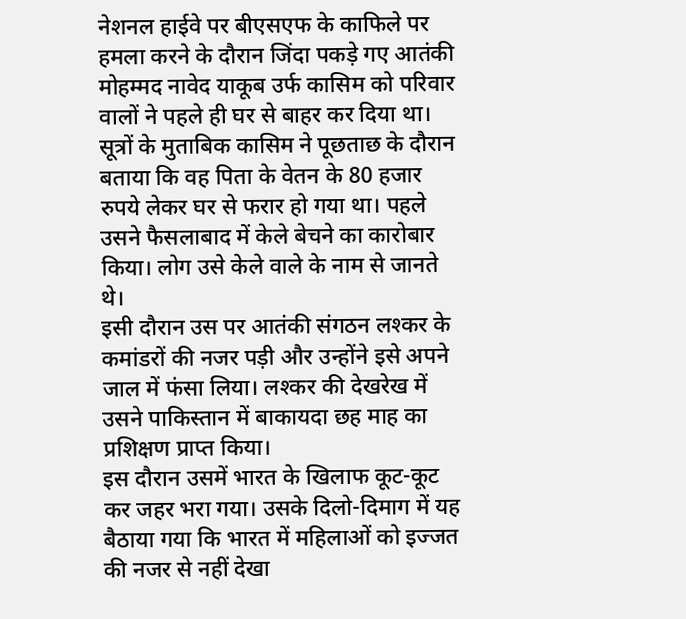नेशनल हाईवे पर बीएसएफ के काफिले पर हमला करने के दौरान जिंदा पकड़े गए आतंकी मोहम्मद नावेद याकूब उर्फ कासिम को परिवार वालों ने पहले ही घर से बाहर कर दिया था।
सूत्रों के मुताबिक कासिम ने पूछताछ के दौरान बताया कि वह पिता के वेतन के 80 हजार रुपये लेकर घर से फरार हो गया था। पहले उसने फैसलाबाद में केले बेचने का कारोबार किया। लोग उसे केले वाले के नाम से जानते थे।
इसी दौरान उस पर आतंकी संगठन लश्कर के कमांडरों की नजर पड़ी और उन्होंने इसे अपने जाल में फंसा लिया। लश्कर की देखरेख में उसने पाकिस्तान में बाकायदा छह माह का प्रशिक्षण प्राप्त किया।
इस दौरान उसमें भारत के खिलाफ कूट-कूट कर जहर भरा गया। उसके दिलो-दिमाग में यह बैठाया गया कि भारत में महिलाओं को इज्जत की नजर से नहीं देखा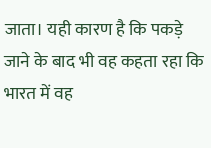जाता। यही कारण है कि पकड़े जाने के बाद भी वह कहता रहा कि भारत में वह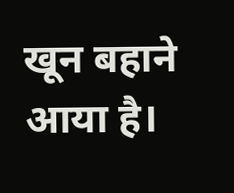खून बहाने आया है।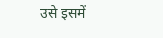उसे इसमें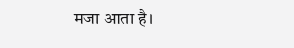मजा आता है।